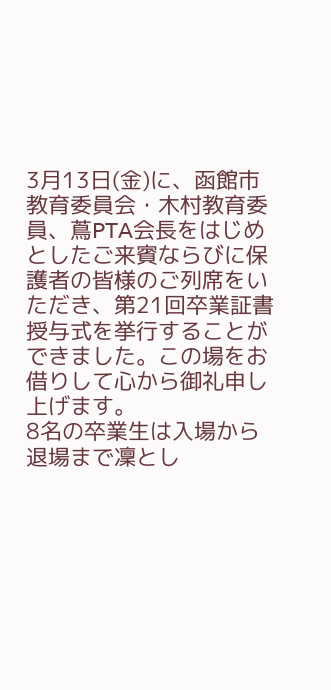3月13日(金)に、函館市教育委員会・木村教育委員、蔦PTA会長をはじめとしたご来賓ならびに保護者の皆様のご列席をいただき、第21回卒業証書授与式を挙行することができました。この場をお借りして心から御礼申し上げます。
8名の卒業生は入場から退場まで凜とし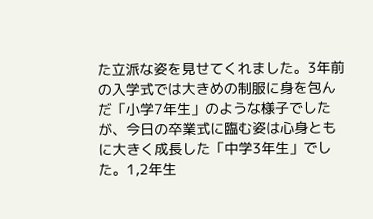た立派な姿を見せてくれました。3年前の入学式では大きめの制服に身を包んだ「小学7年生」のような様子でしたが、今日の卒業式に臨む姿は心身ともに大きく成長した「中学3年生」でした。1,2年生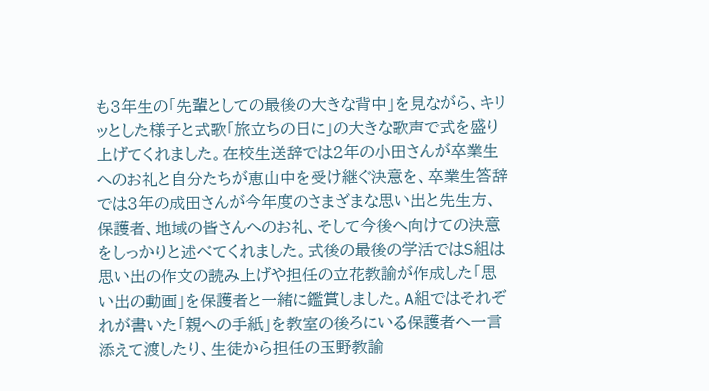も3年生の「先輩としての最後の大きな背中」を見ながら、キリッとした様子と式歌「旅立ちの日に」の大きな歌声で式を盛り上げてくれました。在校生送辞では2年の小田さんが卒業生へのお礼と自分たちが恵山中を受け継ぐ決意を、卒業生答辞では3年の成田さんが今年度のさまざまな思い出と先生方、保護者、地域の皆さんへのお礼、そして今後へ向けての決意をしっかりと述べてくれました。式後の最後の学活ではS組は思い出の作文の読み上げや担任の立花教諭が作成した「思い出の動画」を保護者と一緒に鑑賞しました。A組ではそれぞれが書いた「親への手紙」を教室の後ろにいる保護者へ一言添えて渡したり、生徒から担任の玉野教諭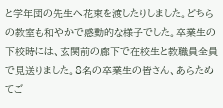と学年団の先生へ花束を渡したりしました。どちらの教室も和やかで感動的な様子でした。卒業生の下校時には、玄関前の廊下で在校生と教職員全員で見送りました。8名の卒業生の皆さん、あらためてご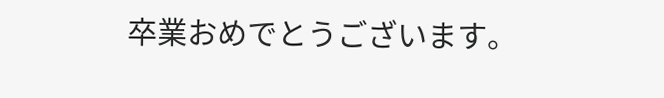卒業おめでとうございます。